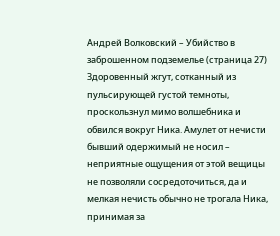Андрей Волковский – Убийство в заброшенном подземелье (страница 27)
Здоровенный жгут, сотканный из пульсирующей густой темноты, проскользнул мимо волшебника и обвился вокруг Ника. Амулет от нечисти бывший одержимый не носил – неприятные ощущения от этой вещицы не позволяли сосредоточиться, да и мелкая нечисть обычно не трогала Ника, принимая за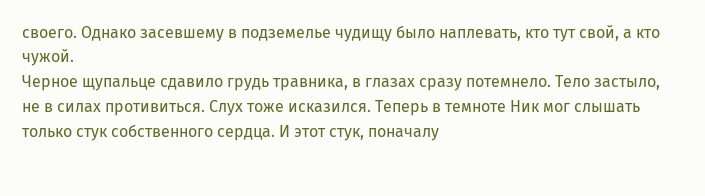своего. Однако засевшему в подземелье чудищу было наплевать, кто тут свой, а кто чужой.
Черное щупальце сдавило грудь травника, в глазах сразу потемнело. Тело застыло, не в силах противиться. Слух тоже исказился. Теперь в темноте Ник мог слышать только стук собственного сердца. И этот стук, поначалу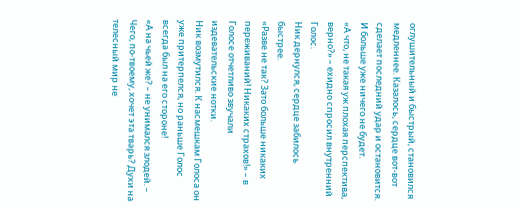оглушительный и быстрый, становился медленнее. Казалось, сердце вот-вот сделает последний удар и остановится. И больше уже ничего не будет.
«А что, не такая уж плохая перспектива, верно?» – ехидно спросил внутренний Голос.
Ник дернулся, сердце забилось быстрее.
«Разве не так? Зато больше никаких переживаний! Никаких страхов!» – в Голосе отчетливо звучали издевательские нотки.
Ник возмутился. К насмешкам Голоса он уже притерпелся, но раньше Голос всегда был на его стороне!
«А на чьей же? – не унимался злодей. – Чего, по-твоему, хочет эта тварь? Духи на телесный мир не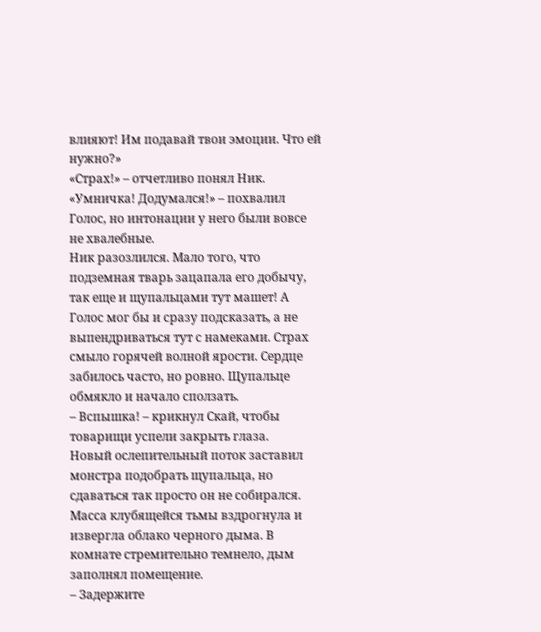влияют! Им подавай твои эмоции. Что ей нужно?»
«Страх!» – отчетливо понял Ник.
«Умничка! Додумался!» – похвалил Голос, но интонации у него были вовсе не хвалебные.
Ник разозлился. Мало того, что подземная тварь зацапала его добычу, так еще и щупальцами тут машет! А Голос мог бы и сразу подсказать, а не выпендриваться тут с намеками. Страх смыло горячей волной ярости. Сердце забилось часто, но ровно. Щупальце обмякло и начало сползать.
– Вспышка! – крикнул Скай, чтобы товарищи успели закрыть глаза.
Новый ослепительный поток заставил монстра подобрать щупальца, но сдаваться так просто он не собирался. Масса клубящейся тьмы вздрогнула и извергла облако черного дыма. В комнате стремительно темнело, дым заполнял помещение.
– Задержите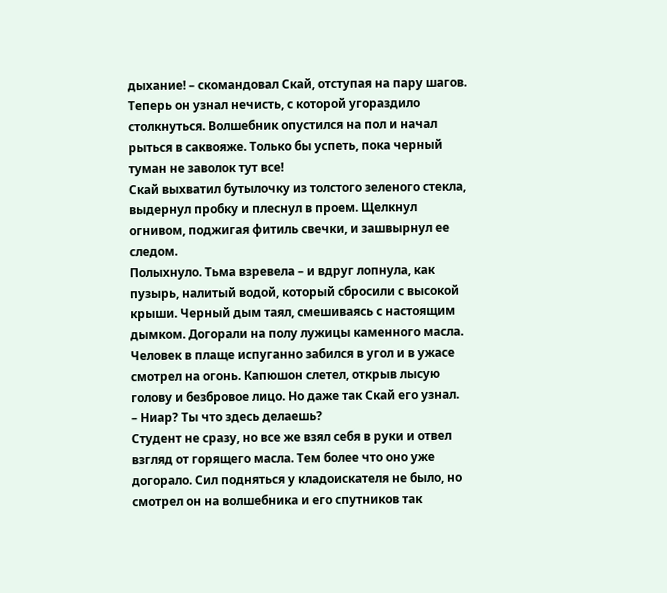дыхание! – скомандовал Скай, отступая на пару шагов.
Теперь он узнал нечисть, с которой угораздило столкнуться. Волшебник опустился на пол и начал рыться в саквояже. Только бы успеть, пока черный туман не заволок тут все!
Скай выхватил бутылочку из толстого зеленого стекла, выдернул пробку и плеснул в проем. Щелкнул огнивом, поджигая фитиль свечки, и зашвырнул ее следом.
Полыхнуло. Тьма взревела – и вдруг лопнула, как пузырь, налитый водой, который сбросили с высокой крыши. Черный дым таял, смешиваясь с настоящим дымком. Догорали на полу лужицы каменного масла.
Человек в плаще испуганно забился в угол и в ужасе смотрел на огонь. Капюшон слетел, открыв лысую голову и безбровое лицо. Но даже так Скай его узнал.
– Ниар? Ты что здесь делаешь?
Студент не сразу, но все же взял себя в руки и отвел взгляд от горящего масла. Тем более что оно уже догорало. Сил подняться у кладоискателя не было, но смотрел он на волшебника и его спутников так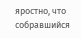яростно, что собравшийся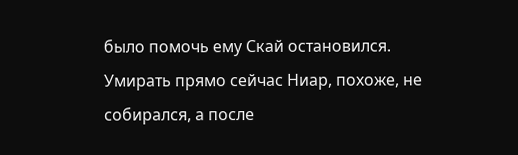было помочь ему Скай остановился. Умирать прямо сейчас Ниар, похоже, не собирался, а после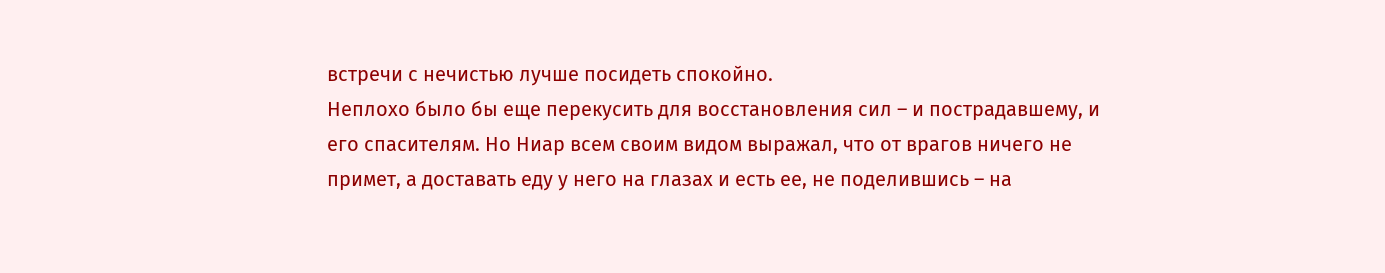встречи с нечистью лучше посидеть спокойно.
Неплохо было бы еще перекусить для восстановления сил – и пострадавшему, и его спасителям. Но Ниар всем своим видом выражал, что от врагов ничего не примет, а доставать еду у него на глазах и есть ее, не поделившись – на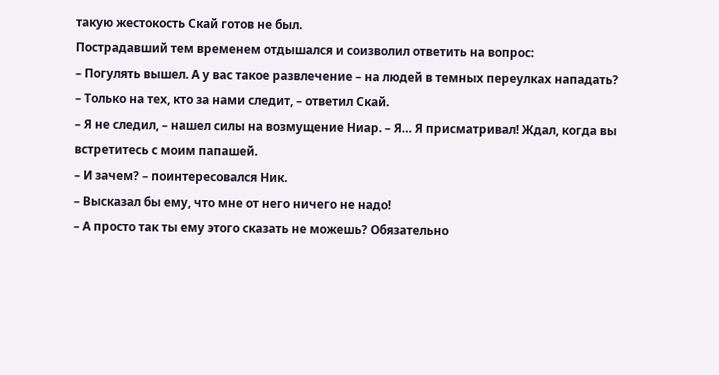такую жестокость Скай готов не был.
Пострадавший тем временем отдышался и соизволил ответить на вопрос:
– Погулять вышел. А у вас такое развлечение – на людей в темных переулках нападать?
– Только на тех, кто за нами следит, – ответил Скай.
– Я не следил, – нашел силы на возмущение Ниар. – Я… Я присматривал! Ждал, когда вы встретитесь с моим папашей.
– И зачем? – поинтересовался Ник.
– Высказал бы ему, что мне от него ничего не надо!
– А просто так ты ему этого сказать не можешь? Обязательно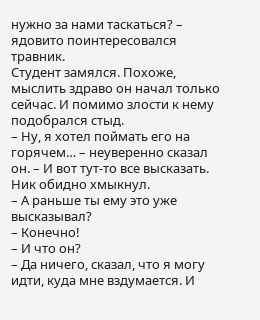нужно за нами таскаться? – ядовито поинтересовался травник.
Студент замялся. Похоже, мыслить здраво он начал только сейчас. И помимо злости к нему подобрался стыд.
– Ну, я хотел поймать его на горячем… – неуверенно сказал он. – И вот тут-то все высказать.
Ник обидно хмыкнул.
– А раньше ты ему это уже высказывал?
– Конечно!
– И что он?
– Да ничего, сказал, что я могу идти, куда мне вздумается. И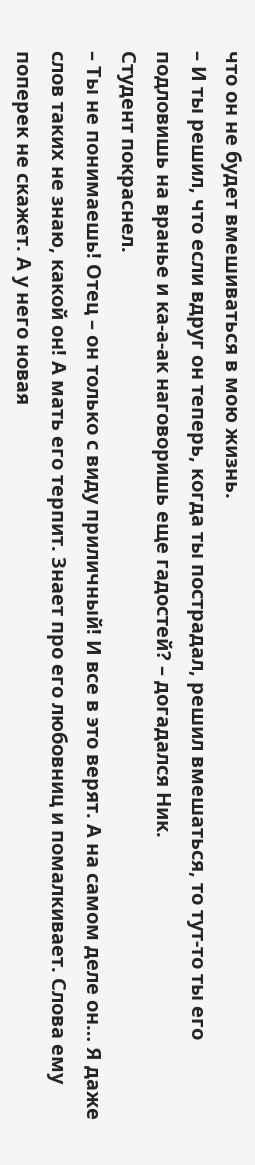что он не будет вмешиваться в мою жизнь.
– И ты решил, что если вдруг он теперь, когда ты пострадал, решил вмешаться, то тут-то ты его подловишь на вранье и ка-а-ак наговоришь еще гадостей? – догадался Ник.
Студент покраснел.
– Ты не понимаешь! Отец – он только с виду приличный! И все в это верят. А на самом деле он… Я даже слов таких не знаю, какой он! А мать его терпит. Знает про его любовниц и помалкивает. Слова ему поперек не скажет. А у него новая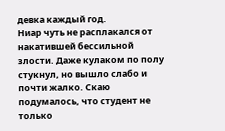девка каждый год.
Ниар чуть не расплакался от накатившей бессильной злости. Даже кулаком по полу стукнул, но вышло слабо и почти жалко. Скаю подумалось, что студент не только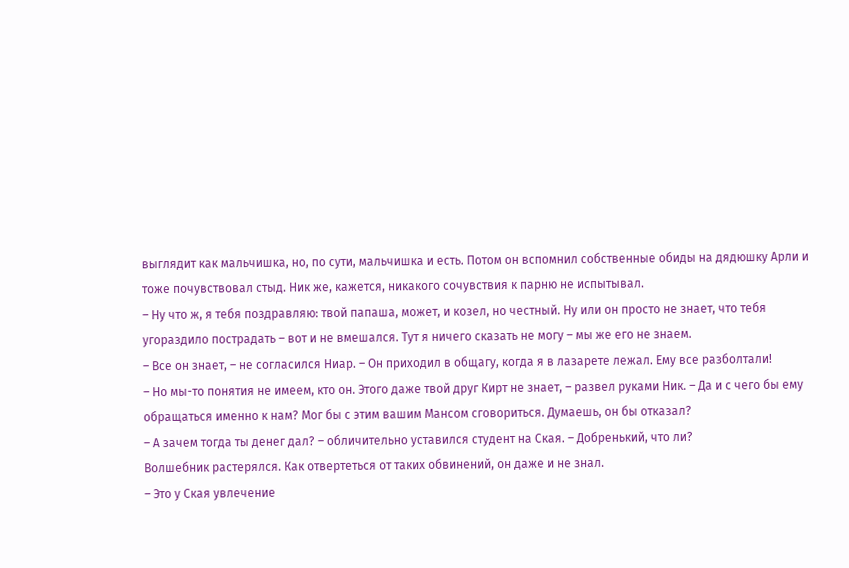выглядит как мальчишка, но, по сути, мальчишка и есть. Потом он вспомнил собственные обиды на дядюшку Арли и тоже почувствовал стыд. Ник же, кажется, никакого сочувствия к парню не испытывал.
– Ну что ж, я тебя поздравляю: твой папаша, может, и козел, но честный. Ну или он просто не знает, что тебя угораздило пострадать – вот и не вмешался. Тут я ничего сказать не могу – мы же его не знаем.
– Все он знает, – не согласился Ниар. – Он приходил в общагу, когда я в лазарете лежал. Ему все разболтали!
– Но мы-то понятия не имеем, кто он. Этого даже твой друг Кирт не знает, – развел руками Ник. – Да и с чего бы ему обращаться именно к нам? Мог бы с этим вашим Мансом сговориться. Думаешь, он бы отказал?
– А зачем тогда ты денег дал? – обличительно уставился студент на Ская. – Добренький, что ли?
Волшебник растерялся. Как отвертеться от таких обвинений, он даже и не знал.
– Это у Ская увлечение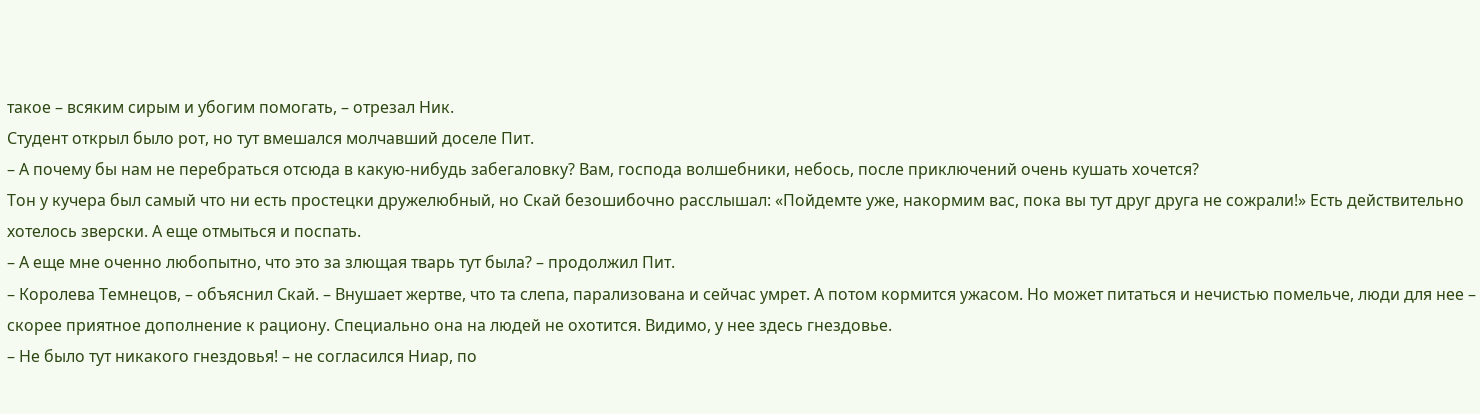такое – всяким сирым и убогим помогать, – отрезал Ник.
Студент открыл было рот, но тут вмешался молчавший доселе Пит.
– А почему бы нам не перебраться отсюда в какую-нибудь забегаловку? Вам, господа волшебники, небось, после приключений очень кушать хочется?
Тон у кучера был самый что ни есть простецки дружелюбный, но Скай безошибочно расслышал: «Пойдемте уже, накормим вас, пока вы тут друг друга не сожрали!» Есть действительно хотелось зверски. А еще отмыться и поспать.
– А еще мне оченно любопытно, что это за злющая тварь тут была? – продолжил Пит.
– Королева Темнецов, – объяснил Скай. – Внушает жертве, что та слепа, парализована и сейчас умрет. А потом кормится ужасом. Но может питаться и нечистью помельче, люди для нее – скорее приятное дополнение к рациону. Специально она на людей не охотится. Видимо, у нее здесь гнездовье.
– Не было тут никакого гнездовья! – не согласился Ниар, по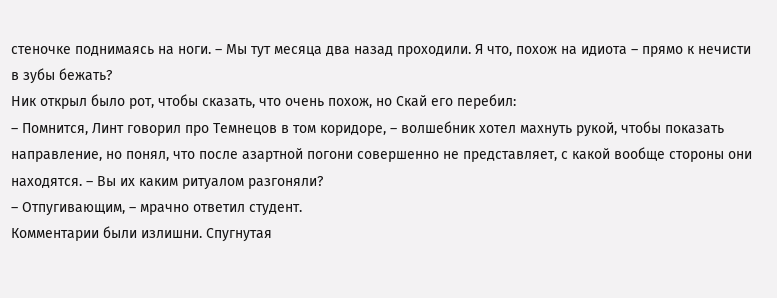стеночке поднимаясь на ноги. – Мы тут месяца два назад проходили. Я что, похож на идиота – прямо к нечисти в зубы бежать?
Ник открыл было рот, чтобы сказать, что очень похож, но Скай его перебил:
– Помнится, Линт говорил про Темнецов в том коридоре, – волшебник хотел махнуть рукой, чтобы показать направление, но понял, что после азартной погони совершенно не представляет, с какой вообще стороны они находятся. – Вы их каким ритуалом разгоняли?
– Отпугивающим, – мрачно ответил студент.
Комментарии были излишни. Спугнутая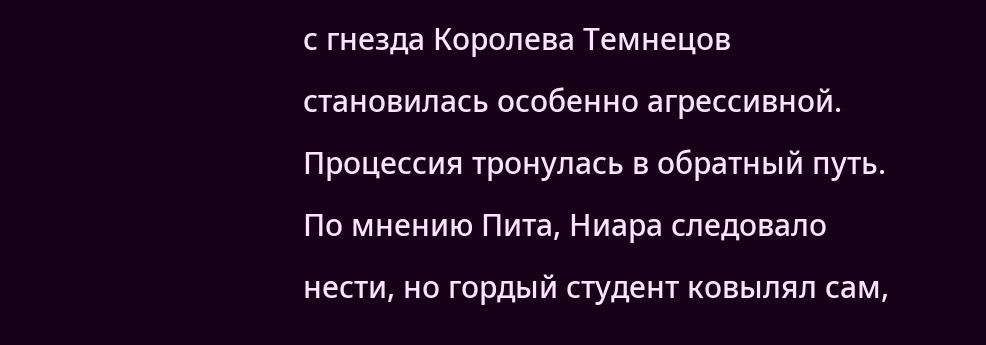с гнезда Королева Темнецов становилась особенно агрессивной.
Процессия тронулась в обратный путь. По мнению Пита, Ниара следовало нести, но гордый студент ковылял сам,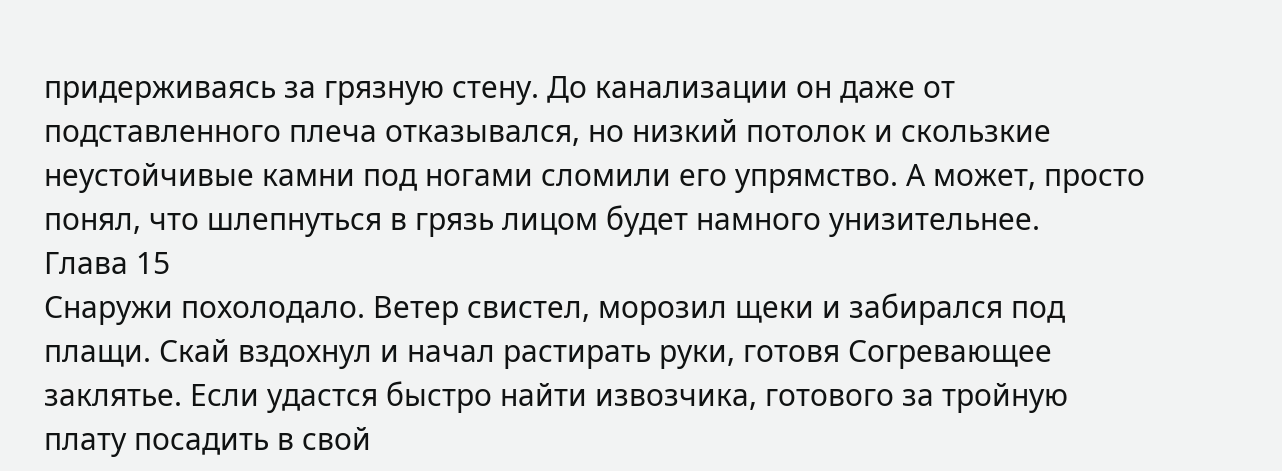придерживаясь за грязную стену. До канализации он даже от подставленного плеча отказывался, но низкий потолок и скользкие неустойчивые камни под ногами сломили его упрямство. А может, просто понял, что шлепнуться в грязь лицом будет намного унизительнее.
Глава 15
Снаружи похолодало. Ветер свистел, морозил щеки и забирался под плащи. Скай вздохнул и начал растирать руки, готовя Согревающее заклятье. Если удастся быстро найти извозчика, готового за тройную плату посадить в свой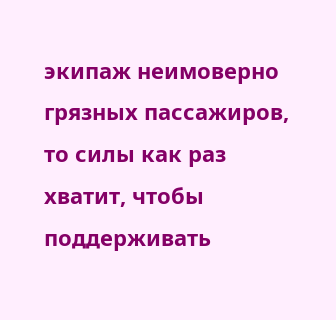экипаж неимоверно грязных пассажиров, то силы как раз хватит, чтобы поддерживать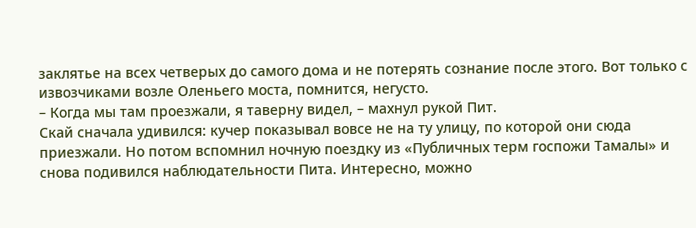заклятье на всех четверых до самого дома и не потерять сознание после этого. Вот только с извозчиками возле Оленьего моста, помнится, негусто.
– Когда мы там проезжали, я таверну видел, – махнул рукой Пит.
Скай сначала удивился: кучер показывал вовсе не на ту улицу, по которой они сюда приезжали. Но потом вспомнил ночную поездку из «Публичных терм госпожи Тамалы» и снова подивился наблюдательности Пита. Интересно, можно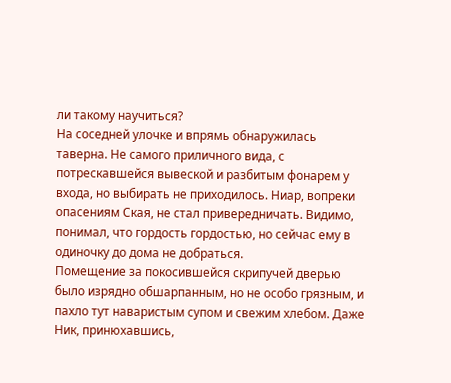ли такому научиться?
На соседней улочке и впрямь обнаружилась таверна. Не самого приличного вида, с потрескавшейся вывеской и разбитым фонарем у входа, но выбирать не приходилось. Ниар, вопреки опасениям Ская, не стал привередничать. Видимо, понимал, что гордость гордостью, но сейчас ему в одиночку до дома не добраться.
Помещение за покосившейся скрипучей дверью было изрядно обшарпанным, но не особо грязным, и пахло тут наваристым супом и свежим хлебом. Даже Ник, принюхавшись,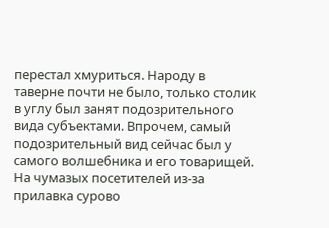перестал хмуриться. Народу в таверне почти не было, только столик в углу был занят подозрительного вида субъектами. Впрочем, самый подозрительный вид сейчас был у самого волшебника и его товарищей. На чумазых посетителей из-за прилавка сурово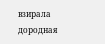взирала дородная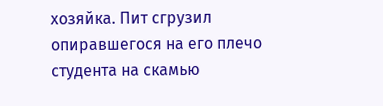хозяйка. Пит сгрузил опиравшегося на его плечо студента на скамью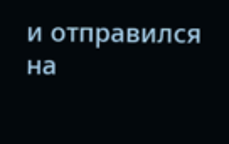и отправился на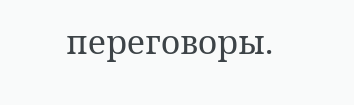переговоры.